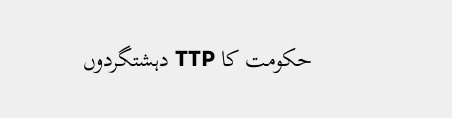حکومت کا TTP دہشتگردوں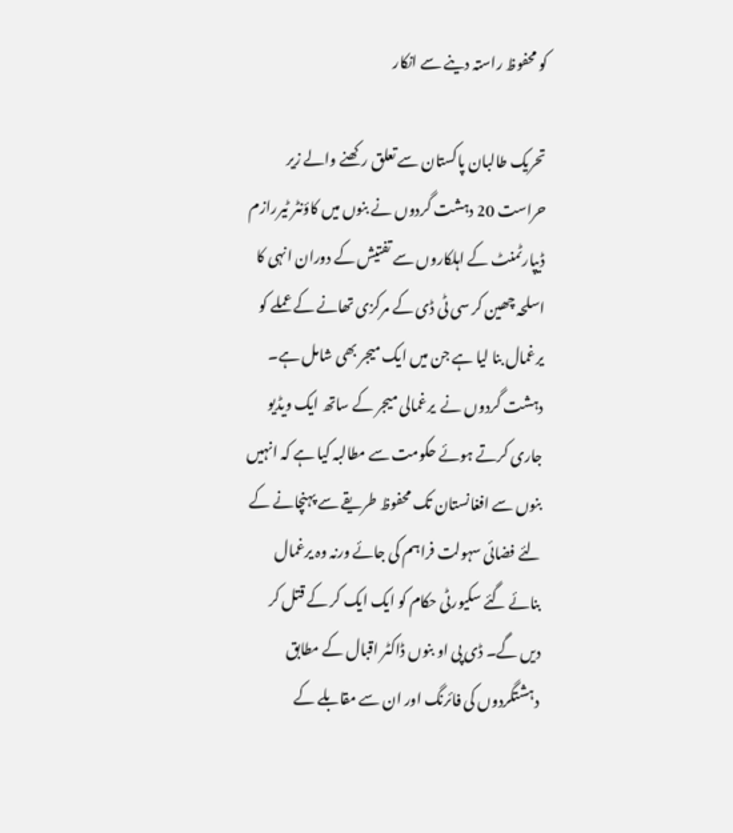کو محفوظ راستہ دینے سے انکار

تحریک طالبان پاکستان سے تعلق رکھنے والے زیر حراست 20 دہشت گردوں نے بنوں میں کاؤنٹر ٹیررازم ڈیپارٹمنٹ کے اہلکاروں سے تفتیش کے دوران انہی کا اسلحہ چھین کر سی ٹی ڈی کے مرکزی تھانے کے عملے کو یرغمال بنا لیا ہے جن میں ایک میجر بھی شامل ہے۔ دہشت گردوں نے  یرغمالی میجر کے ساتھ ایک ویڈیو جاری کرتے ہوئے حکومت سے مطالبہ کیا ہے کہ انہیں بنوں سے افغانستان تک محفوظ طریقے سے پہنچانے کے لئے فضائی سہولت فراہم کی جائے ورنہ وہ یرغمال بنائے گئے سکیورٹی حکام کو ایک ایک کر کے قتل کر دیں گے۔ ڈی پی او بنوں ڈاکٹر اقبال کے مطابق دہشتگردوں کی فائرنگ اور ان سے مقابلے کے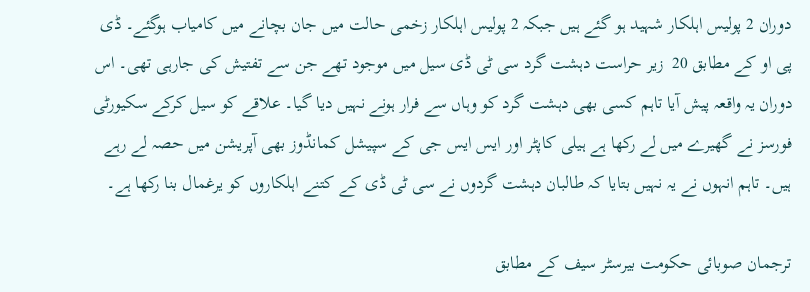دوران 2 پولیس اہلکار شہید ہو گئے ہیں جبکہ 2 پولیس اہلکار زخمی حالت میں جان بچانے میں کامیاب ہوگئے۔ ڈی پی او کے مطابق 20  زیر حراست دہشت گرد سی ٹی ڈی سیل میں موجود تھے جن سے تفتیش کی جارہی تھی۔ اس دوران یہ واقعہ پیش آیا تاہم کسی بھی دہشت گرد کو وہاں سے فرار ہونے نہیں دیا گیا۔ علاقے کو سیل کرکے سکیورٹی فورسز نے گھیرے میں لے رکھا ہے ہیلی کاپٹر اور ایس ایس جی کے سپیشل کمانڈوز بھی آپریشن میں حصہ لے رہے ہیں۔ تاہم انہوں نے یہ نہیں بتایا کہ طالبان دہشت گردوں نے سی ٹی ڈی کے کتنے اہلکاروں کو یرغمال بنا رکھا ہے۔

ترجمان صوبائی حکومت بیرسٹر سیف کے مطابق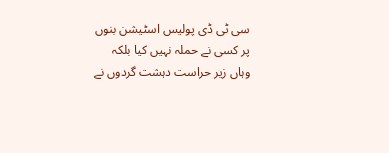سی ٹی ڈی پولیس اسٹیشن بنوں پر کسی نے حملہ نہیں کیا بلکہ وہاں زیر حراست دہشت گردوں نے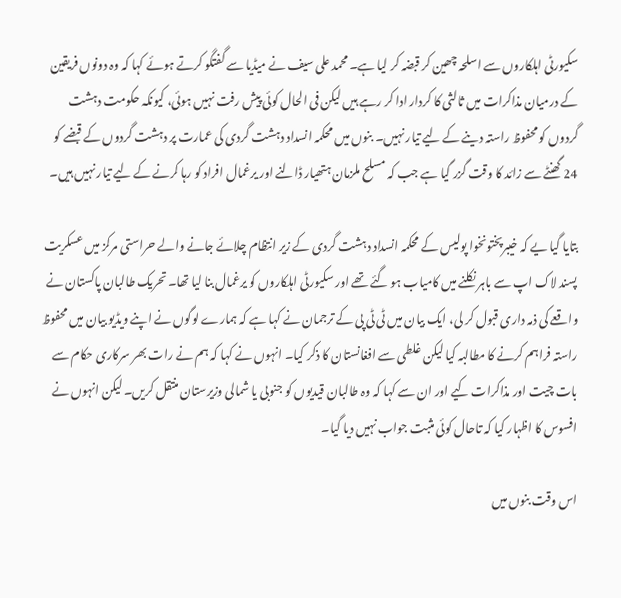سکیورٹی اہلکاروں سے اسلحہ چھین کر قبضہ کر لیا ہے۔ محمد علی سیف نے میڈیا سے گفتگو کرتے ہوئے کہا کہ وہ دونوں فریقین کے درمیان مذاکرات میں ثالثی کا کردار ادا کر رہے ہیں لیکن فی الحال کوئی پیش رفت نہیں ہوئی، کیونکہ حکومت دہشت گردوں کو محفوظ راستہ دینے کے لیے تیار نہیں۔ بنوں میں محکمہ انسداد دہشت گردی کی عمارت پر دہشت گردوں کے قبضے کو 24 گھنٹے سے زائد کا وقت گزر گیا ہے جب کہ مسلح ملزمان ہتھیار ڈالنے اور یرغمال افراد کو رہا کرنے کے لیے تیار نہیں ہیں۔

بتایا گیا یے کہ خیبرپختونخوا پولیس کے محکمہ انسداد دہشت گردی کے زیر انتظام چلائے جانے والے حراستی مرکز میں عسکریت پسند لاک اپ سے باہر نکلنے میں کامیاب ہو گئے تھے اور سکیورٹی اہلکاروں کو یرغمال بنا لیا تھا۔ تحریک طالبان پاکستان نے واقعے کی ذمہ داری قبول کر لی، ایک بیان میں ٹی ٹی پی کے ترجمان نے کہا ہے کہ ہمارے لوگوں نے اپنے ویڈیو بیان میں محفوظ راستہ فراہم کرنے کا مطالبہ کیا لیکن غلطی سے افغانستان کا ذکر کیا۔ انہوں نے کہا کہ ہم نے رات بھر سرکاری حکام سے بات چیت اور مذاکرات کیے اور ان سے کہا کہ وہ طالبان قیدیوں کو جنوبی یا شمالی وزیرستان منتقل کریں۔ لیکن انہوں نے افسوس کا اظہار کیا کہ تاحال کوئی مثبت جواب نہیں دیا گیا۔

اس وقت بنوں میں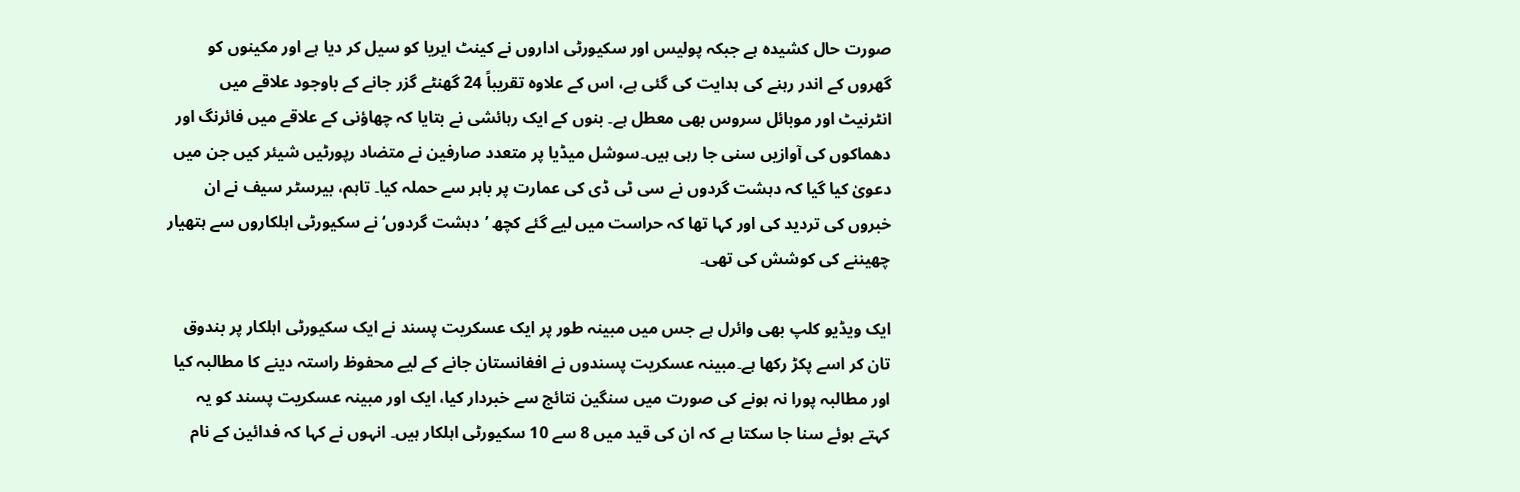صورت حال کشیدہ ہے جبکہ پولیس اور سکیورٹی اداروں نے کینٹ ایریا کو سیل کر دیا ہے اور مکینوں کو گھروں کے اندر رہنے کی ہدایت کی گئی ہے، اس کے علاوہ تقریباً 24 گھنٹے گزر جانے کے باوجود علاقے میں انٹرنیٹ اور موبائل سروس بھی معطل ہے۔ بنوں کے ایک رہائشی نے بتایا کہ چھاؤنی کے علاقے میں فائرنگ اور دھماکوں کی آوازیں سنی جا رہی ہیں۔سوشل میڈیا پر متعدد صارفین نے متضاد رپورٹیں شیئر کیں جن میں دعویٰ کیا گیا کہ دہشت گردوں نے سی ٹی ڈی کی عمارت پر باہر سے حملہ کیا۔ تاہم، بیرسٹر سیف نے ان خبروں کی تردید کی اور کہا تھا کہ حراست میں لیے گئے کچھ ’دہشت گردوں‘ نے سکیورٹی اہلکاروں سے ہتھیار چھیننے کی کوشش کی تھی۔

ایک ویڈیو کلپ بھی وائرل ہے جس میں مبینہ طور پر ایک عسکریت پسند نے ایک سکیورٹی اہلکار پر بندوق تان کر اسے پکڑ رکھا ہے۔مبینہ عسکریت پسندوں نے افغانستان جانے کے لیے محفوظ راستہ دینے کا مطالبہ کیا اور مطالبہ پورا نہ ہونے کی صورت میں سنگین نتائج سے خبردار کیا، ایک اور مبینہ عسکریت پسند کو یہ کہتے ہوئے سنا جا سکتا ہے کہ ان کی قید میں 8 سے 10 سکیورٹی اہلکار ہیں۔ انہوں نے کہا کہ فدائین کے نام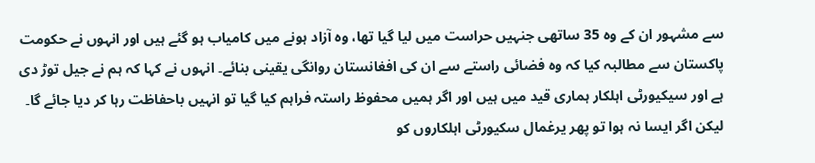سے مشہور ان کے وہ 35 ساتھی جنہیں حراست میں لیا گیا تھا، وہ آزاد ہونے میں کامیاب ہو گئے ہیں اور انہوں نے حکومت پاکستان سے مطالبہ کیا کہ وہ فضائی راستے سے ان کی افغانستان روانگی یقینی بنائے۔ انہوں نے کہا کہ ہم نے جیل توڑ دی ہے اور سیکیورٹی اہلکار ہماری قید میں ہیں اور اگر ہمیں محفوظ راستہ فراہم کیا گیا تو انہیں باحفاظت رہا کر دیا جائے گا۔ لیکن اگر ایسا نہ ہوا تو پھر یرغمال سکیورٹی اہلکاروں کو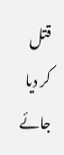قتل کر دیا جائے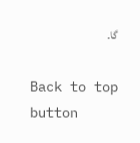گا۔

Back to top button